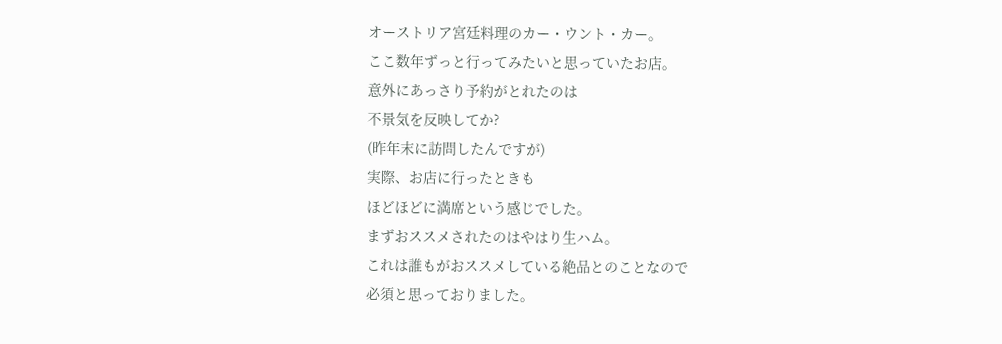オーストリア宮廷料理のカー・ウント・カー。
ここ数年ずっと行ってみたいと思っていたお店。
意外にあっさり予約がとれたのは
不景気を反映してか?
(昨年末に訪問したんですが)
実際、お店に行ったときも
ほどほどに満席という感じでした。
まずおススメされたのはやはり生ハム。
これは誰もがおススメしている絶品とのことなので
必須と思っておりました。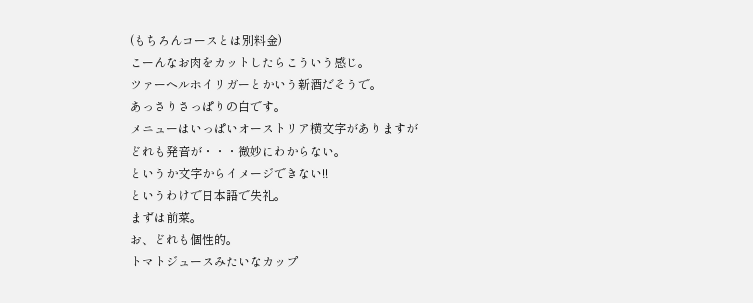(もちろんコースとは別料金)
こーんなお肉をカットしたらこういう感じ。
ツァーヘルホイリガーとかいう新酒だそうで。
あっさりさっぱりの白です。
メニューはいっぱいオーストリア横文字がありますが
どれも発音が・・・微妙にわからない。
というか文字からイメージできない!!
というわけで日本語で失礼。
まずは前菜。
お、どれも個性的。
トマトジュースみたいなカップ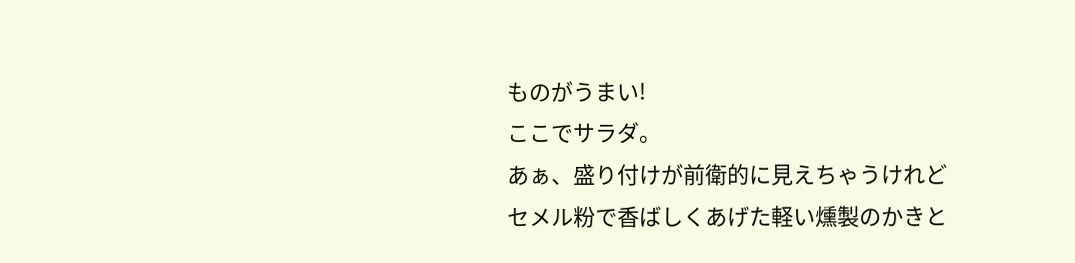ものがうまい!
ここでサラダ。
あぁ、盛り付けが前衛的に見えちゃうけれど
セメル粉で香ばしくあげた軽い燻製のかきと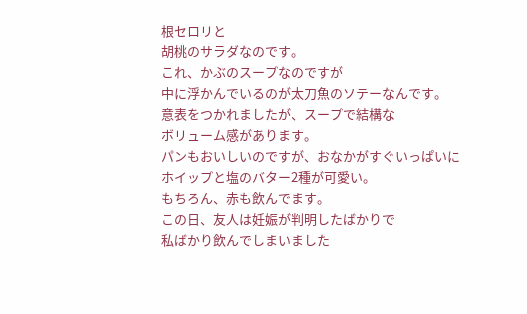根セロリと
胡桃のサラダなのです。
これ、かぶのスープなのですが
中に浮かんでいるのが太刀魚のソテーなんです。
意表をつかれましたが、スープで結構な
ボリューム感があります。
パンもおいしいのですが、おなかがすぐいっぱいに
ホイップと塩のバター2種が可愛い。
もちろん、赤も飲んでます。
この日、友人は妊娠が判明したばかりで
私ばかり飲んでしまいました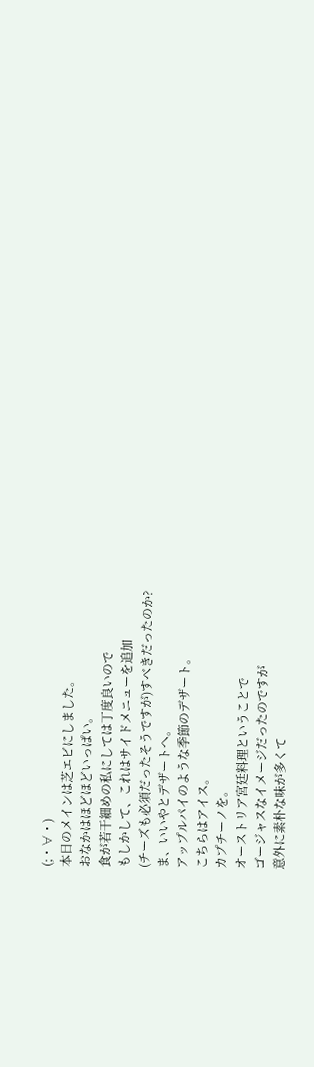(;・∀・)
本日のメインは芝エビにしました。
おなかはほどほどいっぱい。
食が若干細めの私にしては丁度良いので
もしかして、これはサイドメニューを追加
(チーズも必須だったそうですが)すべきだったのか?
ま、いいやとデザートへ。
アップルパイのような季節のデザート。
こちらはアイス。
カプチーノを。
オーストリア宮廷料理ということで
ゴージャスなイメージだったのですが
意外に素朴な味が多くて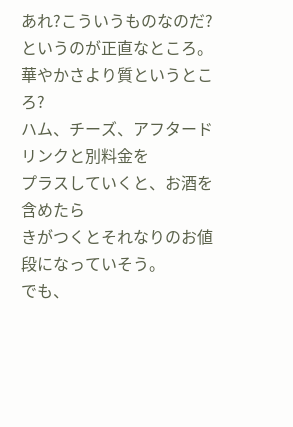あれ?こういうものなのだ?というのが正直なところ。
華やかさより質というところ?
ハム、チーズ、アフタードリンクと別料金を
プラスしていくと、お酒を含めたら
きがつくとそれなりのお値段になっていそう。
でも、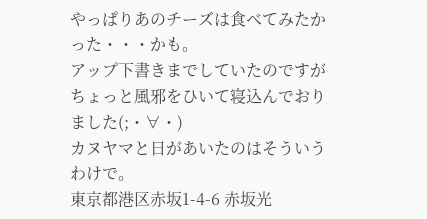やっぱりあのチーズは食べてみたかった・・・かも。
アップ下書きまでしていたのですが
ちょっと風邪をひいて寝込んでおりました(;・∀・)
カヌヤマと日があいたのはそういうわけで。
東京都港区赤坂1-4-6 赤坂光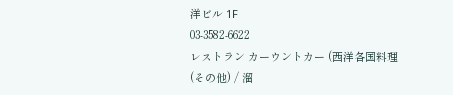洋ビル 1F
03-3582-6622
レストラン カーウントカー (西洋各国料理(その他) / 溜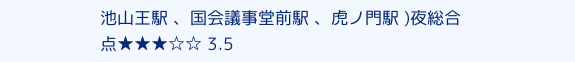池山王駅 、国会議事堂前駅 、虎ノ門駅 )夜総合点★★★☆☆ 3.5